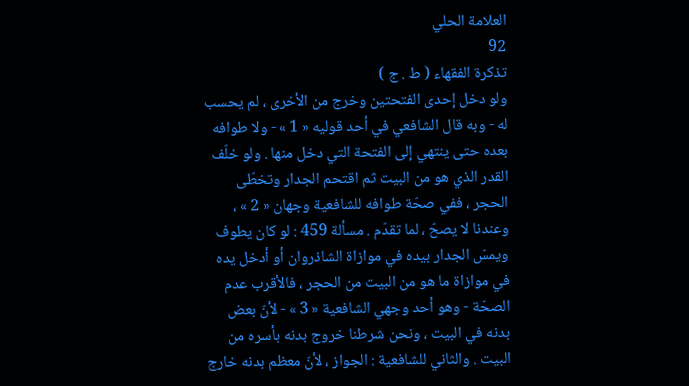العلامة الحلي
92
تذكرة الفقهاء ( ط . ج )
ولو دخل إحدى الفتحتين وخرج من الأخرى ، لم يحسب له - وبه قال الشافعي في أحد قوليه « 1 » - ولا طوافه بعده حتى ينتهي إلى الفتحة التي دخل منها . ولو خلّف القدر الذي هو من البيت ثم اقتحم الجدار وتخطّى الحجر ، ففي صحّة طوافه للشافعية وجهان « 2 » ، وعندنا لا يصحّ ، لما تقدّم . مسألة 459 : لو كان يطوف ويمسّ الجدار بيده في موازاة الشاذروان أو أدخل يده في موازاة ما هو من البيت من الحجر ، فالأقرب عدم الصحّة - وهو أحد وجهي الشافعية « 3 » - لأنّ بعض بدنه في البيت ، ونحن شرطنا خروج بدنه بأسره من البيت . والثاني للشافعية : الجواز ، لأنّ معظم بدنه خارج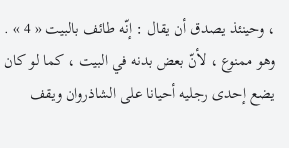، وحينئذ يصدق أن يقال : إنّه طائف بالبيت « 4 » . وهو ممنوع ، لأنّ بعض بدنه في البيت ، كما لو كان يضع إحدى رجليه أحيانا على الشاذروان ويقف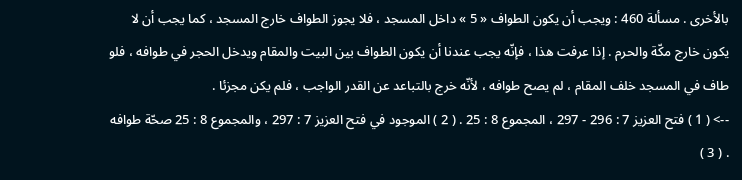بالأخرى . مسألة 460 : ويجب أن يكون الطواف « 5 » داخل المسجد ، فلا يجوز الطواف خارج المسجد ، كما يجب أن لا يكون خارج مكّة والحرم . إذا عرفت هذا ، فإنّه يجب عندنا أن يكون الطواف بين البيت والمقام ويدخل الحجر في طوافه ، فلو طاف في المسجد خلف المقام ، لم يصح طوافه ، لأنّه خرج بالتباعد عن القدر الواجب ، فلم يكن مجزئا .
--> ( 1 ) فتح العزيز 7 : 296 - 297 ، المجموع 8 : 25 . ( 2 ) الموجود في فتح العزيز 7 : 297 ، والمجموع 8 : 25 صحّة طوافه . ( 3 )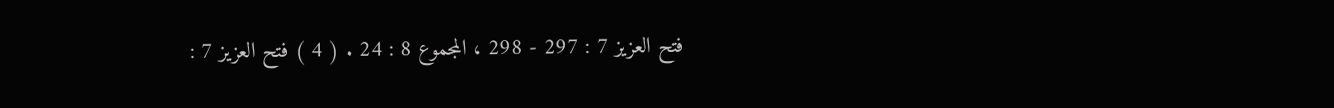فتح العزيز 7 : 297 - 298 ، المجموع 8 : 24 . ( 4 ) فتح العزيز 7 :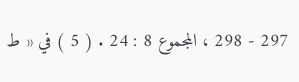297 - 298 ، المجموع 8 : 24 . ( 5 ) في « ط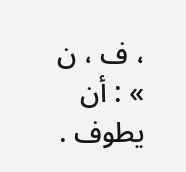، ف ، ن » : أن يطوف .